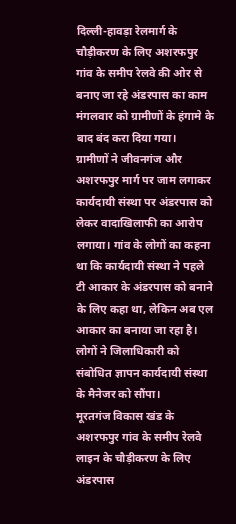दिल्ली-हावड़ा रेलमार्ग के चौड़ीकरण के लिए अशरफपुर गांव के समीप रेलवे की ओर से बनाए जा रहे अंडरपास का काम मंगलवार को ग्रामीणों के हंगामे के बाद बंद करा दिया गया।
ग्रामीणों ने जीवनगंज और अशरफपुर मार्ग पर जाम लगाकर कार्यदायी संस्था पर अंडरपास को लेकर वादाखिलाफी का आरोप लगाया। गांव के लोगों का कहना था कि कार्यदायी संस्था ने पहले टी आकार के अंडरपास को बनाने के लिए कहा था, लेकिन अब एल आकार का बनाया जा रहा है। लोगों ने जिलाधिकारी को संबोधित ज्ञापन कार्यदायी संस्था के मैनेजर को सौंपा।
मूरतगंज विकास खंड के अशरफपुर गांव के समीप रेलवे लाइन के चौड़ीकरण के लिए अंडरपास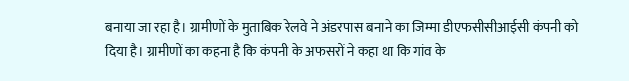बनाया जा रहा है। ग्रामीणों के मुताबिक रेलवे ने अंडरपास बनाने का जिम्मा डीएफसीसीआईसी कंपनी को दिया है। ग्रामीणों का कहना है कि कंपनी के अफसरों ने कहा था कि गांव के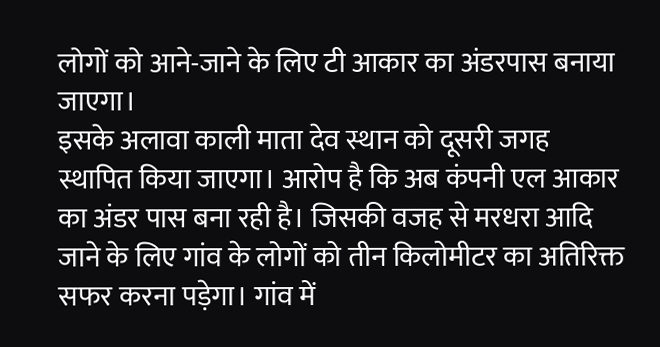लोगों को आने-जाने के लिए टी आकार का अंडरपास बनाया जाएगा।
इसके अलावा काली माता देव स्थान को दूसरी जगह स्थापित किया जाएगा। आरोप है कि अब कंपनी एल आकार का अंडर पास बना रही है। जिसकी वजह से मरधरा आदि जाने के लिए गांव के लोगों को तीन किलोमीटर का अतिरिक्त सफर करना पड़ेगा। गांव में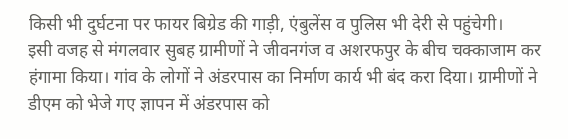किसी भी दुर्घटना पर फायर बिग्रेड की गाड़ी, एंबुलेंस व पुलिस भी देरी से पहुंचेगी।
इसी वजह से मंगलवार सुबह ग्रामीणों ने जीवनगंज व अशरफपुर के बीच चक्काजाम कर हंगामा किया। गांव के लोगों ने अंडरपास का निर्माण कार्य भी बंद करा दिया। ग्रामीणों ने डीएम को भेजे गए ज्ञापन में अंडरपास को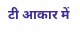टी आकार में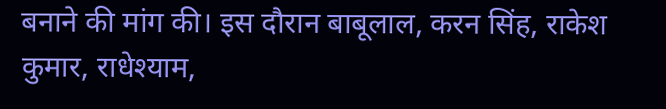बनाने की मांग की। इस दौरान बाबूलाल, करन सिंह, राकेश कुमार, राधेश्याम,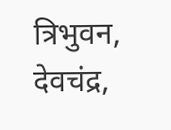त्रिभुवन, देवचंद्र,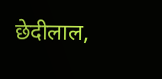छेदीलाल,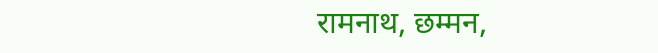रामनाथ, छम्मन,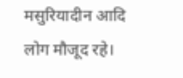मसुरियादीन आदि लोग मौजूद रहे।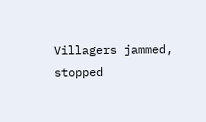Villagers jammed, stopped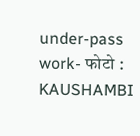under-pass work- फोटो : KAUSHAMBI